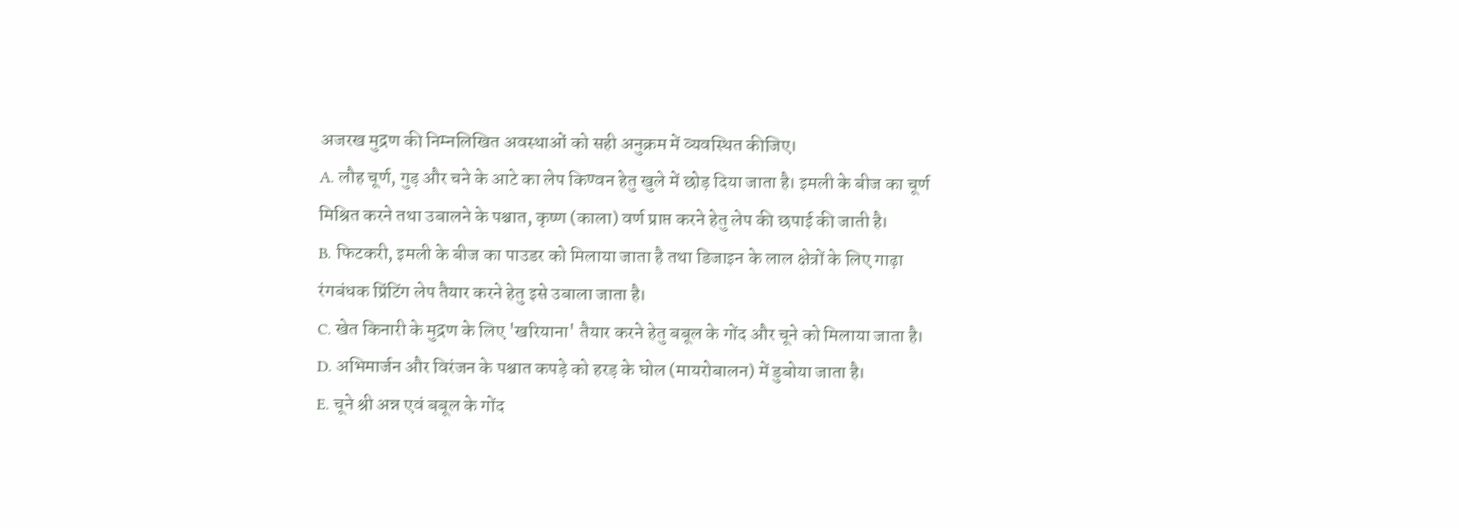अजरख मुद्रण की निम्नलिखित अवस्थाओं को सही अनुक्रम में व्यवस्थित कीजिए।
A. लौह चूर्ण, गुड़ और चने के आटे का लेप किण्वन हेतु खुले में छोड़ दिया जाता है। इमली के बीज का चूर्ण मिश्रित करने तथा उबालने के पश्चात, कृष्ण (काला) वर्ण प्राप्त करने हेतु लेप की छपाई की जाती है।
B. फिटकरी, इमली के बीज का पाउडर को मिलाया जाता है तथा डिजाइन के लाल क्षेत्रों के लिए गाढ़ा रंगबंधक प्रिंटिंग लेप तैयार करने हेतु इसे उबाला जाता है।
C. खेत किनारी के मुद्रण के लिए 'खरियाना' तैयार करने हेतु बबूल के गोंद और चूने को मिलाया जाता है।
D. अभिमार्जन और विरंजन के पश्चात कपड़े को हरड़ के घोल (मायरोबालन) में डुबोया जाता है।
E. चूने श्री अन्न एवं बबूल के गोंद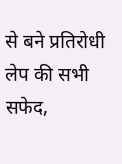से बने प्रतिरोधी लेप की सभी सफेद,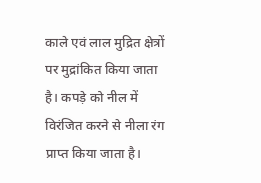काले एवं लाल मुद्रित क्षेत्रों पर मुद्रांकित किया जाता है। कपड़े को नील में विरंजित करने से नीला रंग प्राप्त किया जाता है।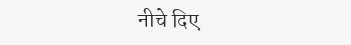नीचे दिए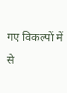गए विकल्पों में से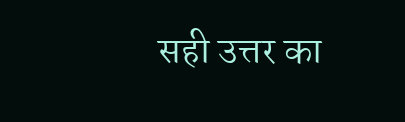सही उत्तर का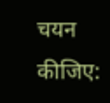चयन कीजिए: